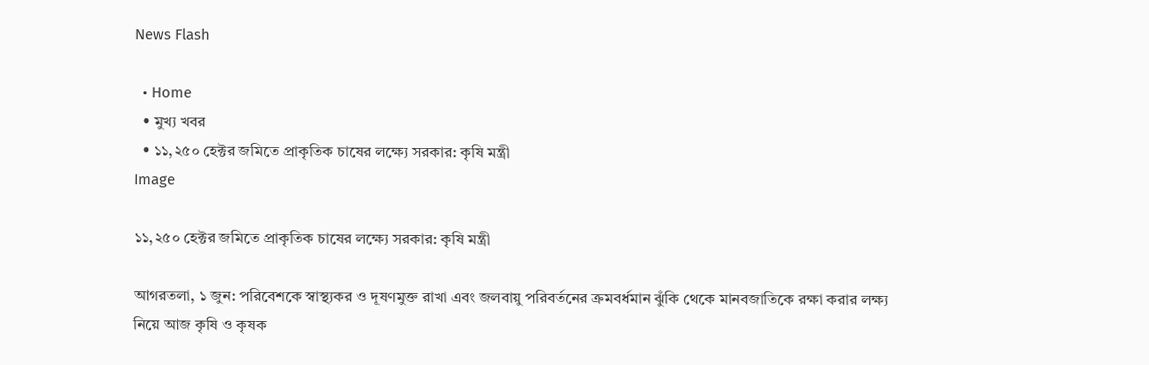News Flash

  • Home
  • মুখ্য খবর
  • ১১,২৫০ হেক্টর জমিতে প্রাকৃতিক চাষের লক্ষ্যে সরকার: কৃষি মন্ত্রী
Image

১১,২৫০ হেক্টর জমিতে প্রাকৃতিক চাষের লক্ষ্যে সরকার: কৃষি মন্ত্রী

আগরতলা, ১ জুন: পরিবেশকে স্বাস্থ্যকর ও দূষণমুক্ত রাখা এবং জলবায়ু পরিবর্তনের ক্রমবর্ধমান ঝুঁকি থেকে মানবজাতিকে রক্ষা করার লক্ষ্য নিয়ে আজ কৃষি ও কৃষক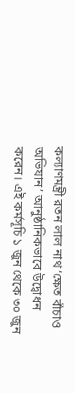কল্যাণমন্ত্রী রতন লাল নাথ ‘ক্ষেত বাঁচাও অভিযান’ আনুষ্ঠানিকভাবে উদ্বোধন করেন। এই কর্মসূচি ১ জুন থেকে ৩০ জুন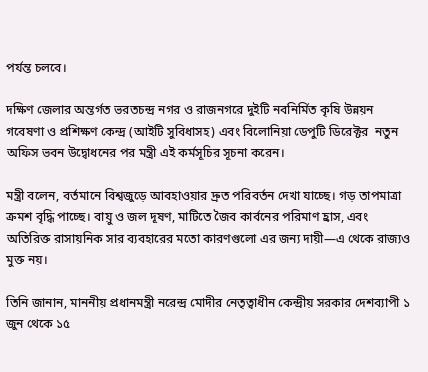পর্যন্ত চলবে।

দক্ষিণ জেলার অন্তর্গত ভরতচন্দ্র নগর ও রাজনগরে দুইটি নবনির্মিত কৃষি উন্নয়ন গবেষণা ও প্রশিক্ষণ কেন্দ্র (আইটি সুবিধাসহ) এবং বিলোনিয়া ডেপুটি ডিরেক্টর  নতুন অফিস ভবন উদ্বোধনের পর মন্ত্রী এই কর্মসূচির সূচনা করেন।

মন্ত্রী বলেন, বর্তমানে বিশ্বজুড়ে আবহাওয়ার দ্রুত পরিবর্তন দেখা যাচ্ছে। গড় তাপমাত্রা ক্রমশ বৃদ্ধি পাচ্ছে। বায়ু ও জল দূষণ, মাটিতে জৈব কার্বনের পরিমাণ হ্রাস, এবং অতিরিক্ত রাসায়নিক সার ব্যবহারের মতো কারণগুলো এর জন্য দায়ী—এ থেকে রাজ্যও মুক্ত নয়।

তিনি জানান, মাননীয় প্রধানমন্ত্রী নরেন্দ্র মোদীর নেতৃত্বাধীন কেন্দ্রীয় সরকার দেশব্যাপী ১ জুন থেকে ১৫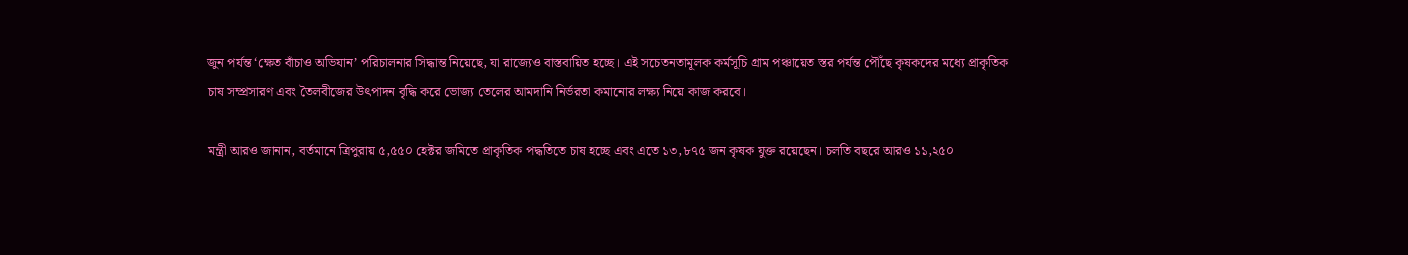জুন পর্যন্ত ‘ক্ষেত বাঁচাও অভিযান’ পরিচালনার সিদ্ধান্ত নিয়েছে, যা রাজ্যেও বাস্তবায়িত হচ্ছে। এই সচেতনতামূলক কর্মসূচি গ্রাম পঞ্চায়েত স্তর পর্যন্ত পৌঁছে কৃষকদের মধ্যে প্রাকৃতিক চাষ সম্প্রসারণ এবং তৈলবীজের উৎপাদন বৃদ্ধি করে ভোজ্য তেলের আমদানি নির্ভরতা কমানোর লক্ষ্য নিয়ে কাজ করবে।

মন্ত্রী আরও জানান, বর্তমানে ত্রিপুরায় ৫,৫৫০ হেক্টর জমিতে প্রাকৃতিক পদ্ধতিতে চাষ হচ্ছে এবং এতে ১৩,৮৭৫ জন কৃষক যুক্ত রয়েছেন। চলতি বছরে আরও ১১,২৫০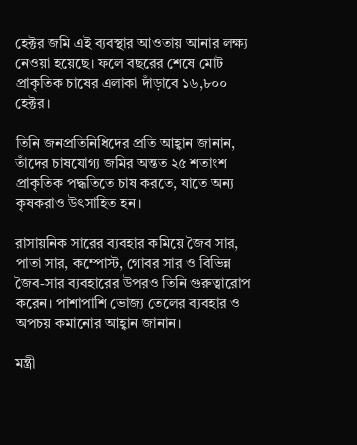হেক্টর জমি এই ব্যবস্থার আওতায় আনার লক্ষ্য নেওয়া হয়েছে। ফলে বছরের শেষে মোট প্রাকৃতিক চাষের এলাকা দাঁড়াবে ১৬,৮০০ হেক্টর।

তিনি জনপ্রতিনিধিদের প্রতি আহ্বান জানান, তাঁদের চাষযোগ্য জমির অন্তত ২৫ শতাংশ প্রাকৃতিক পদ্ধতিতে চাষ করতে, যাতে অন্য কৃষকরাও উৎসাহিত হন।

রাসায়নিক সারের ব্যবহার কমিয়ে জৈব সার, পাতা সার, কম্পোস্ট, গোবর সার ও বিভিন্ন জৈব-সার ব্যবহারের উপরও তিনি গুরুত্বারোপ করেন। পাশাপাশি ভোজ্য তেলের ব্যবহার ও অপচয় কমানোর আহ্বান জানান।

মন্ত্রী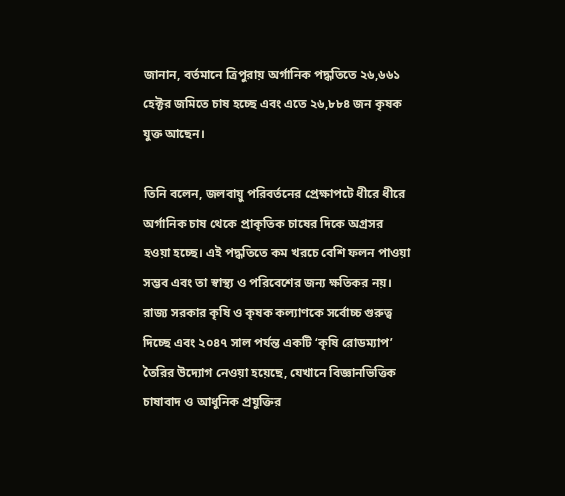জানান, বর্তমানে ত্রিপুরায় অর্গানিক পদ্ধতিতে ২৬,৬৬১ হেক্টর জমিতে চাষ হচ্ছে এবং এতে ২৬,৮৮৪ জন কৃষক যুক্ত আছেন।

তিনি বলেন, জলবায়ু পরিবর্তনের প্রেক্ষাপটে ধীরে ধীরে অর্গানিক চাষ থেকে প্রাকৃতিক চাষের দিকে অগ্রসর হওয়া হচ্ছে। এই পদ্ধতিতে কম খরচে বেশি ফলন পাওয়া সম্ভব এবং তা স্বাস্থ্য ও পরিবেশের জন্য ক্ষতিকর নয়। রাজ্য সরকার কৃষি ও কৃষক কল্যাণকে সর্বোচ্চ গুরুত্ব দিচ্ছে এবং ২০৪৭ সাল পর্যন্ত একটি ‘কৃষি রোডম্যাপ’ তৈরির উদ্যোগ নেওয়া হয়েছে, যেখানে বিজ্ঞানভিত্তিক চাষাবাদ ও আধুনিক প্রযুক্তির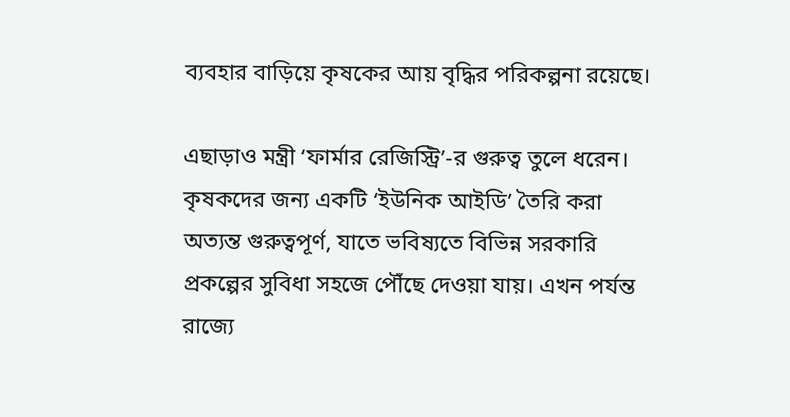ব্যবহার বাড়িয়ে কৃষকের আয় বৃদ্ধির পরিকল্পনা রয়েছে।

এছাড়াও মন্ত্রী ‘ফার্মার রেজিস্ট্রি’-র গুরুত্ব তুলে ধরেন। কৃষকদের জন্য একটি ‘ইউনিক আইডি’ তৈরি করা অত্যন্ত গুরুত্বপূর্ণ, যাতে ভবিষ্যতে বিভিন্ন সরকারি প্রকল্পের সুবিধা সহজে পৌঁছে দেওয়া যায়। এখন পর্যন্ত রাজ্যে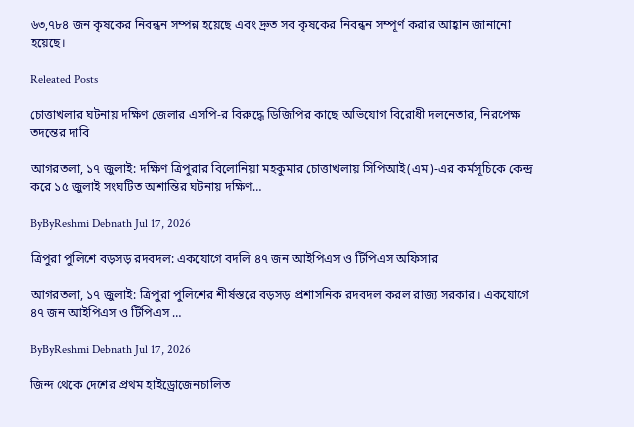৬৩,৭৮৪ জন কৃষকের নিবন্ধন সম্পন্ন হয়েছে এবং দ্রুত সব কৃষকের নিবন্ধন সম্পূর্ণ করার আহ্বান জানানো হয়েছে।

Releated Posts

চোত্তাখলার ঘটনায় দক্ষিণ জেলার এসপি-র বিরুদ্ধে ডিজিপির কাছে অভিযোগ বিরোধী দলনেতার, নিরপেক্ষ তদন্তের দাবি

আগরতলা, ১৭ জুলাই: দক্ষিণ ত্রিপুরার বিলোনিয়া মহকুমার চোত্তাখলায় সিপিআই(এম)-এর কর্মসূচিকে কেন্দ্র করে ১৫ জুলাই সংঘটিত অশান্তির ঘটনায় দক্ষিণ…

ByByReshmi Debnath Jul 17, 2026

ত্রিপুরা পুলিশে বড়সড় রদবদল: একযোগে বদলি ৪৭ জন আইপিএস ও টিপিএস অফিসার

আগরতলা, ১৭ জুলাই: ত্রিপুরা পুলিশের শীর্ষস্তরে বড়সড় প্রশাসনিক রদবদল করল রাজ্য সরকার। একযোগে ৪৭ জন আইপিএস ও টিপিএস …

ByByReshmi Debnath Jul 17, 2026

জিন্দ থেকে দেশের প্রথম হাইড্রোজেনচালিত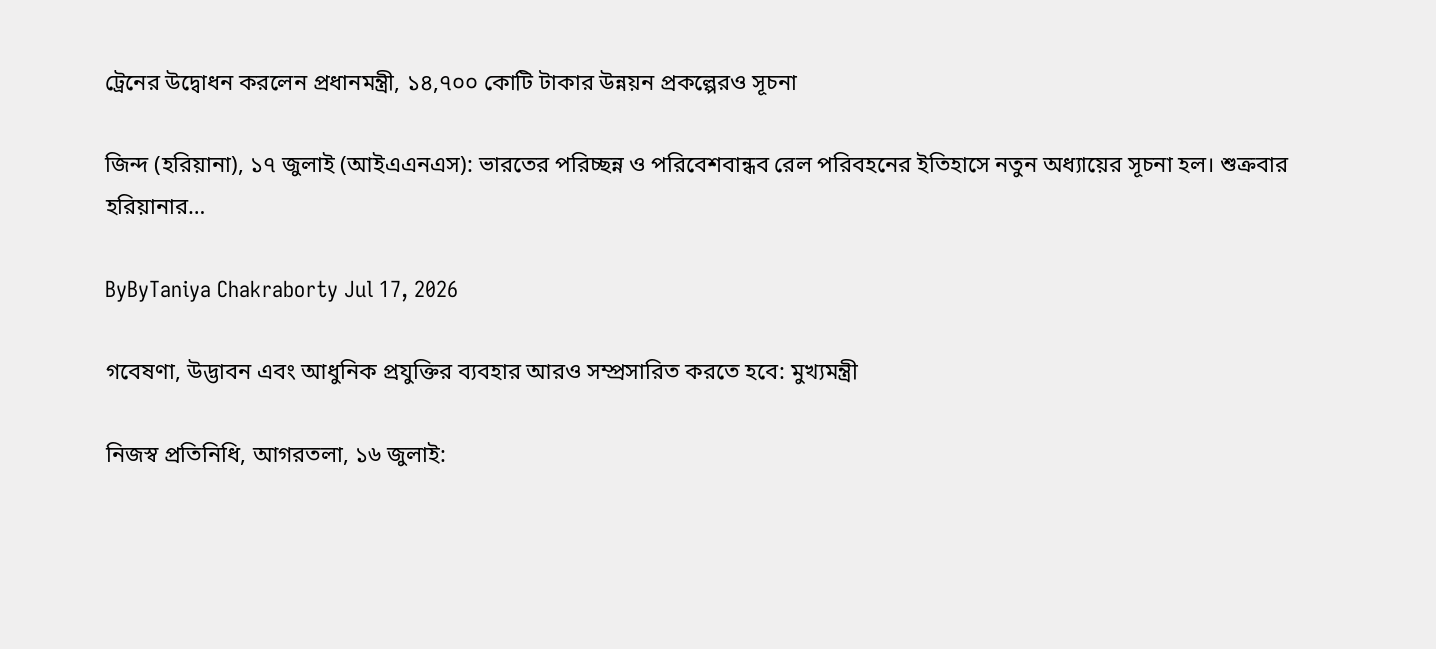ট্রেনের উদ্বোধন করলেন প্রধানমন্ত্রী, ১৪,৭০০ কোটি টাকার উন্নয়ন প্রকল্পেরও সূচনা

জিন্দ (হরিয়ানা), ১৭ জুলাই (আইএএনএস): ভারতের পরিচ্ছন্ন ও পরিবেশবান্ধব রেল পরিবহনের ইতিহাসে নতুন অধ্যায়ের সূচনা হল। শুক্রবার হরিয়ানার…

ByByTaniya Chakraborty Jul 17, 2026

গবেষণা, উদ্ভাবন এবং আধুনিক প্রযুক্তির ব্যবহার আরও সম্প্রসারিত করতে হবে: মুখ্যমন্ত্রী

নিজস্ব প্রতিনিধি, আগরতলা, ১৬ জুলাই: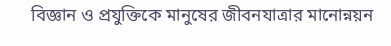বিজ্ঞান ও প্রযুক্তিকে মানুষের জীবনযাত্রার মানোন্নয়ন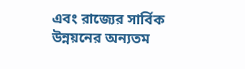এবং রাজ্যের সার্বিক উন্নয়নের অন্যতম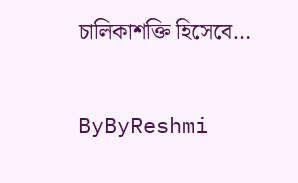চালিকাশক্তি হিসেবে…

ByByReshmi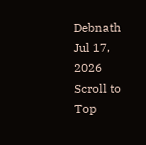Debnath Jul 17, 2026
Scroll to Top